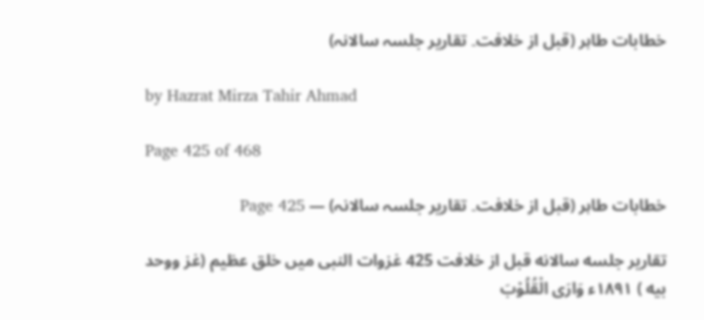خطابات طاہر (قبل از خلافت۔ تقاریر جلسہ سالانہ)

by Hazrat Mirza Tahir Ahmad

Page 425 of 468

خطابات طاہر (قبل از خلافت۔ تقاریر جلسہ سالانہ) — Page 425

تقاریر جلسه سالانه قبل از خلافت 425 غزوات النبی میں خلق عظیم (غز ووحد بيه ) ۱۸۹۱ء وَارَى الْقُلُوْبَ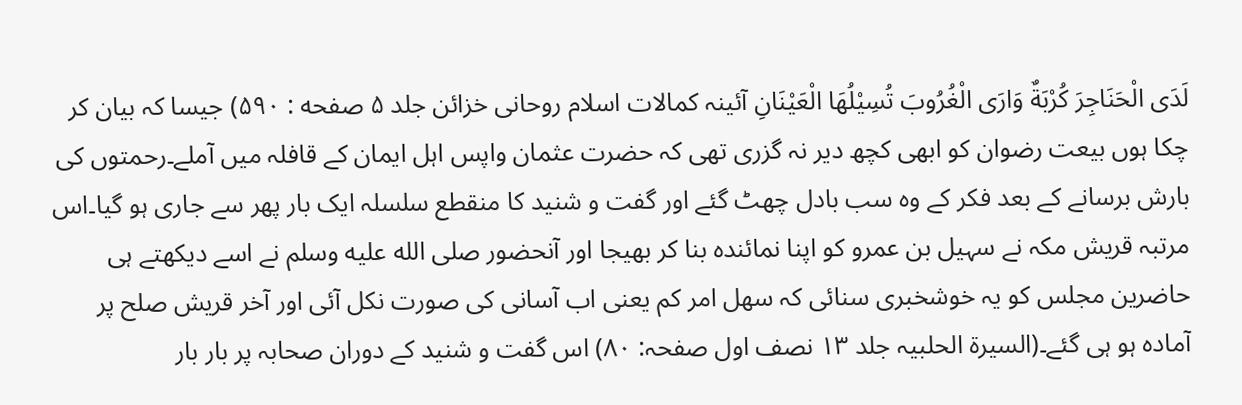لَدَى الْحَنَاجِرَ كُرْبَةٌ وَارَى الْغُرُوبَ تُسِيْلُهَا الْعَيْنَانِ آئینہ کمالات اسلام روحانی خزائن جلد ۵ صفحه : ۵۹۰) جیسا کہ بیان کر چکا ہوں بیعت رضوان کو ابھی کچھ دیر نہ گزری تھی کہ حضرت عثمان واپس اہل ایمان کے قافلہ میں آملے۔رحمتوں کی بارش برسانے کے بعد فکر کے وہ سب بادل چھٹ گئے اور گفت و شنید کا منقطع سلسلہ ایک بار پھر سے جاری ہو گیا۔اس مرتبہ قریش مکہ نے سہیل بن عمرو کو اپنا نمائندہ بنا کر بھیجا اور آنحضور صلى الله عليه وسلم نے اسے دیکھتے ہی حاضرین مجلس کو یہ خوشخبری سنائی کہ سهل امر کم یعنی اب آسانی کی صورت نکل آئی اور آخر قریش صلح پر آمادہ ہو ہی گئے۔(السیرۃ الحلبیہ جلد ۱۳ نصف اول صفحہ: ۸۰) اس گفت و شنید کے دوران صحابہ پر بار بار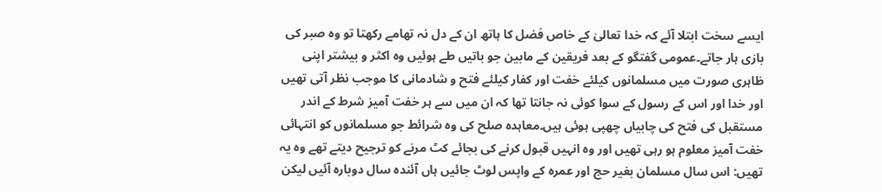ایسے سخت ابتلا آئے کہ خدا تعالیٰ کے خاص فضل کا ہاتھ ان کے دل نہ تھامے رکھتا تو وہ صبر کی بازی ہار جاتے۔عمومی گفتگو کے بعد فریقین کے مابین جو باتیں طے ہوئیں وہ اکثر و بیشتر اپنی ظاہری صورت میں مسلمانوں کیلئے خفت اور کفار کیلئے فتح و شادمانی کا موجب نظر آتی تھیں اور خدا اور اس کے رسول کے سوا کوئی نہ جانتا تھا کہ ان میں سے ہر خفت آمیز شرط کے اندر مستقبل کی فتح کی چابیاں چھپی ہوئی ہیں۔معاہدہ صلح کی وہ شرائط جو مسلمانوں کو انتہائی خفت آمیز معلوم ہو رہی تھیں اور وہ انہیں قبول کرنے کی بجائے کٹ مرنے کو ترجیح دیتے تھے وہ یہ تھیں: اس سال مسلمان بغیر حج اور عمرہ کے واپس لوٹ جائیں ہاں آئندہ سال دوبارہ آئیں لیکن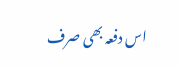اس دفعہ بھی صرف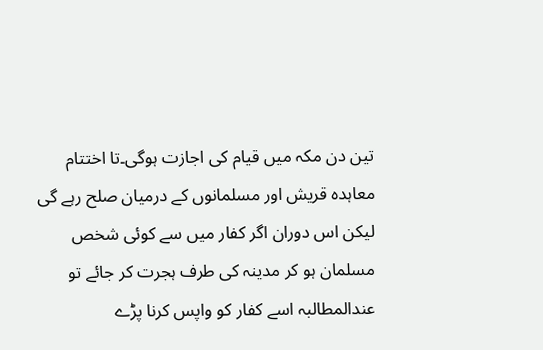تین دن مکہ میں قیام کی اجازت ہوگی۔تا اختتام معاہدہ قریش اور مسلمانوں کے درمیان صلح رہے گی لیکن اس دوران اگر کفار میں سے کوئی شخص مسلمان ہو کر مدینہ کی طرف ہجرت کر جائے تو عندالمطالبہ اسے کفار کو واپس کرنا پڑے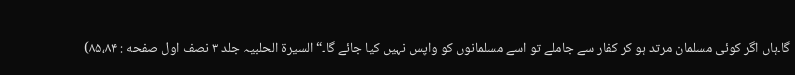گا۔ہاں اگر کوئی مسلمان مرتد ہو کر کفار سے جاملے تو اسے مسلمانوں کو واپس نہیں کیا جائے گا۔“ السيرة الحلبیہ جلد ۳ نصف اول صفحه : ۸۵،۸۴)